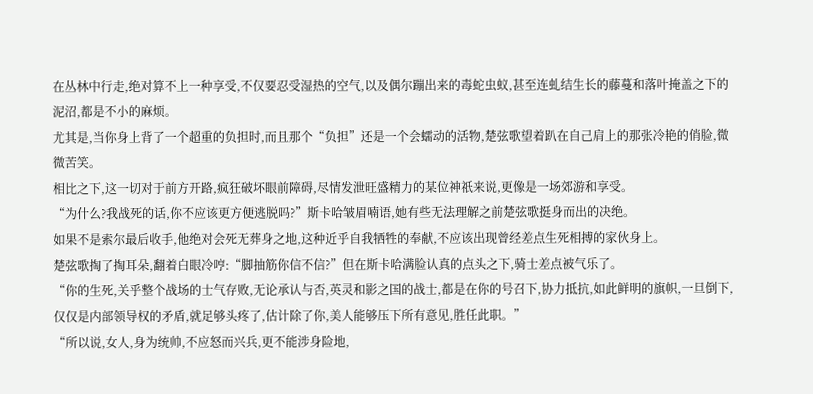在丛林中行走,绝对算不上一种享受,不仅要忍受湿热的空气,以及偶尔蹦出来的毒蛇虫蚁,甚至连虬结生长的藤蔓和落叶掩盖之下的泥沼,都是不小的麻烦。
尤其是,当你身上背了一个超重的负担时,而且那个“负担”还是一个会蠕动的活物,楚弦歌望着趴在自己肩上的那张冷艳的俏脸,微微苦笑。
相比之下,这一切对于前方开路,疯狂破坏眼前障碍,尽情发泄旺盛精力的某位神祇来说,更像是一场郊游和享受。
“为什么?我战死的话,你不应该更方便逃脱吗?”斯卡哈皱眉喃语,她有些无法理解之前楚弦歌挺身而出的决绝。
如果不是索尔最后收手,他绝对会死无葬身之地,这种近乎自我牺牲的奉献,不应该出现曾经差点生死相搏的家伙身上。
楚弦歌掏了掏耳朵,翻着白眼冷哼:“脚抽筋你信不信?”但在斯卡哈满脸认真的点头之下,骑士差点被气乐了。
“你的生死,关乎整个战场的士气存败,无论承认与否,英灵和影之国的战士,都是在你的号召下,协力抵抗,如此鲜明的旗帜,一旦倒下,仅仅是内部领导权的矛盾,就足够头疼了,估计除了你,美人能够压下所有意见,胜任此职。”
“所以说,女人,身为统帅,不应怒而兴兵,更不能涉身险地,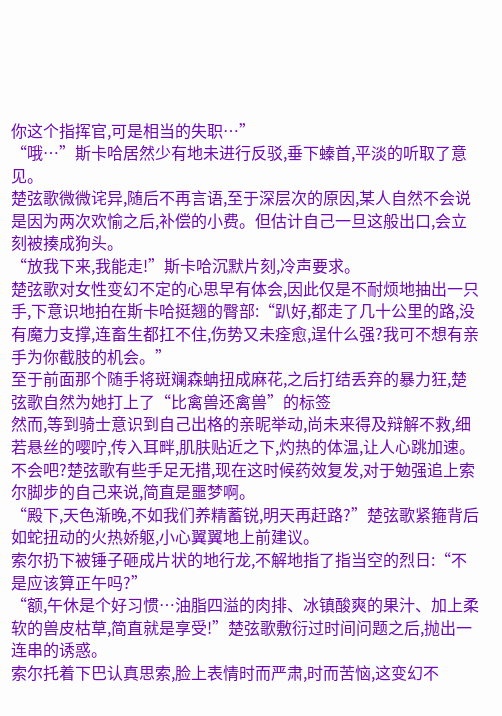你这个指挥官,可是相当的失职…”
“哦…”斯卡哈居然少有地未进行反驳,垂下螓首,平淡的听取了意见。
楚弦歌微微诧异,随后不再言语,至于深层次的原因,某人自然不会说是因为两次欢愉之后,补偿的小费。但估计自己一旦这般出口,会立刻被揍成狗头。
“放我下来,我能走!”斯卡哈沉默片刻,冷声要求。
楚弦歌对女性变幻不定的心思早有体会,因此仅是不耐烦地抽出一只手,下意识地拍在斯卡哈挺翘的臀部:“趴好,都走了几十公里的路,没有魔力支撑,连畜生都扛不住,伤势又未痊愈,逞什么强?我可不想有亲手为你截肢的机会。”
至于前面那个随手将斑斓森蚺扭成麻花,之后打结丢弃的暴力狂,楚弦歌自然为她打上了“比禽兽还禽兽”的标签
然而,等到骑士意识到自己出格的亲昵举动,尚未来得及辩解不救,细若悬丝的嘤咛,传入耳畔,肌肤贴近之下,灼热的体温,让人心跳加速。
不会吧?楚弦歌有些手足无措,现在这时候药效复发,对于勉强追上索尔脚步的自己来说,简直是噩梦啊。
“殿下,天色渐晚,不如我们养精蓄锐,明天再赶路?”楚弦歌紧箍背后如蛇扭动的火热娇躯,小心翼翼地上前建议。
索尔扔下被锤子砸成片状的地行龙,不解地指了指当空的烈日:“不是应该算正午吗?”
“额,午休是个好习惯…油脂四溢的肉排、冰镇酸爽的果汁、加上柔软的兽皮枯草,简直就是享受!”楚弦歌敷衍过时间问题之后,抛出一连串的诱惑。
索尔托着下巴认真思索,脸上表情时而严肃,时而苦恼,这变幻不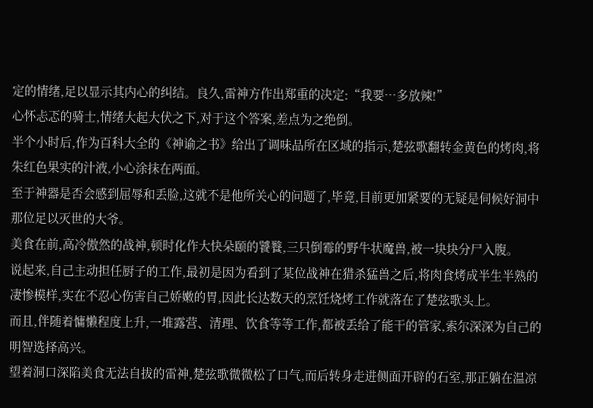定的情绪,足以显示其内心的纠结。良久,雷神方作出郑重的决定:“我要…多放辣!”
心怀忐忑的骑士,情绪大起大伏之下,对于这个答案,差点为之绝倒。
半个小时后,作为百科大全的《神谕之书》给出了调味品所在区域的指示,楚弦歌翻转金黄色的烤肉,将朱红色果实的汁液,小心涂抹在两面。
至于神器是否会感到屈辱和丢脸,这就不是他所关心的问题了,毕竟,目前更加紧要的无疑是伺候好洞中那位足以灭世的大爷。
美食在前,高冷傲然的战神,顿时化作大快朵颐的饕餮,三只倒霉的野牛状魔兽,被一块块分尸入腹。
说起来,自己主动担任厨子的工作,最初是因为看到了某位战神在猎杀猛兽之后,将肉食烤成半生半熟的凄惨模样,实在不忍心伤害自己娇嫩的胃,因此长达数天的烹饪烧烤工作就落在了楚弦歌头上。
而且,伴随着慵懒程度上升,一堆露营、清理、饮食等等工作,都被丢给了能干的管家,索尔深深为自己的明智选择高兴。
望着洞口深陷美食无法自拔的雷神,楚弦歌微微松了口气,而后转身走进侧面开辟的石室,那正躺在温凉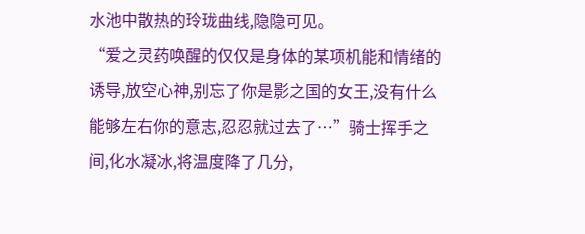水池中散热的玲珑曲线,隐隐可见。
“爱之灵药唤醒的仅仅是身体的某项机能和情绪的诱导,放空心神,别忘了你是影之国的女王,没有什么能够左右你的意志,忍忍就过去了…”骑士挥手之间,化水凝冰,将温度降了几分,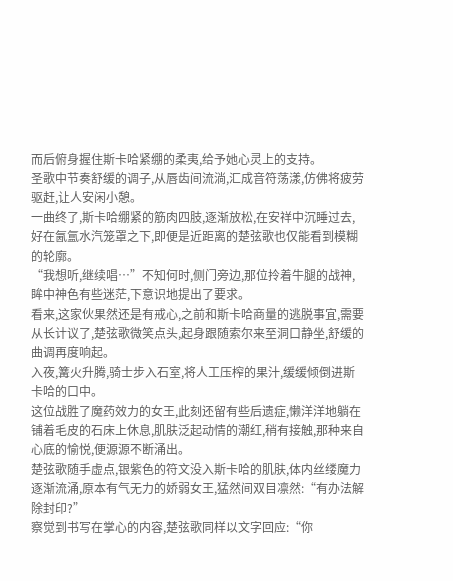而后俯身握住斯卡哈紧绷的柔夷,给予她心灵上的支持。
圣歌中节奏舒缓的调子,从唇齿间流淌,汇成音符荡漾,仿佛将疲劳驱赶,让人安闲小憩。
一曲终了,斯卡哈绷紧的筋肉四肢,逐渐放松,在安祥中沉睡过去,好在氤氲水汽笼罩之下,即便是近距离的楚弦歌也仅能看到模糊的轮廓。
“我想听,继续唱…”不知何时,侧门旁边,那位拎着牛腿的战神,眸中神色有些迷茫,下意识地提出了要求。
看来,这家伙果然还是有戒心,之前和斯卡哈商量的逃脱事宜,需要从长计议了,楚弦歌微笑点头,起身跟随索尔来至洞口静坐,舒缓的曲调再度响起。
入夜,篝火升腾,骑士步入石室,将人工压榨的果汁,缓缓倾倒进斯卡哈的口中。
这位战胜了魔药效力的女王,此刻还留有些后遗症,懒洋洋地躺在铺着毛皮的石床上休息,肌肤泛起动情的潮红,稍有接触,那种来自心底的愉悦,便源源不断涌出。
楚弦歌随手虚点,银紫色的符文没入斯卡哈的肌肤,体内丝缕魔力逐渐流涌,原本有气无力的娇弱女王,猛然间双目凛然:“有办法解除封印?”
察觉到书写在掌心的内容,楚弦歌同样以文字回应:“你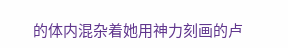的体内混杂着她用神力刻画的卢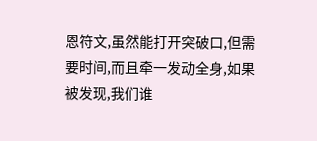恩符文,虽然能打开突破口,但需要时间,而且牵一发动全身,如果被发现,我们谁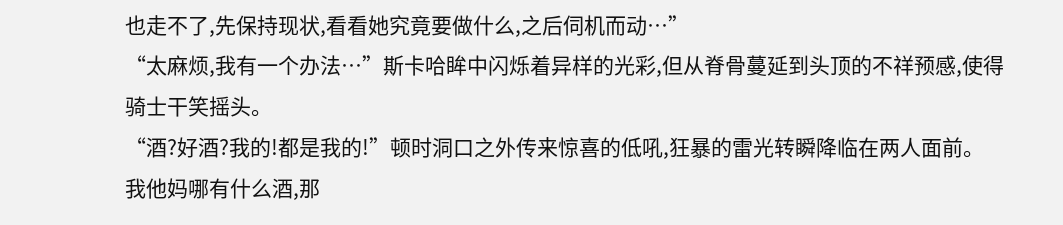也走不了,先保持现状,看看她究竟要做什么,之后伺机而动…”
“太麻烦,我有一个办法…”斯卡哈眸中闪烁着异样的光彩,但从脊骨蔓延到头顶的不祥预感,使得骑士干笑摇头。
“酒?好酒?我的!都是我的!”顿时洞口之外传来惊喜的低吼,狂暴的雷光转瞬降临在两人面前。
我他妈哪有什么酒,那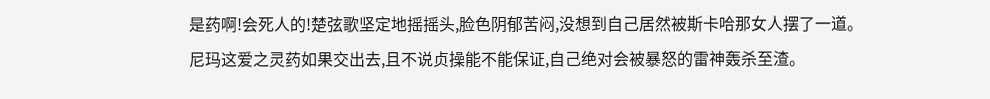是药啊!会死人的!楚弦歌坚定地摇摇头,脸色阴郁苦闷,没想到自己居然被斯卡哈那女人摆了一道。
尼玛这爱之灵药如果交出去,且不说贞操能不能保证,自己绝对会被暴怒的雷神轰杀至渣。